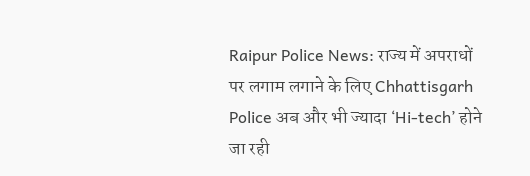Raipur Police News: राज्य में अपराधों पर लगाम लगाने के लिए Chhattisgarh Police अब और भी ज्यादा ‘Hi-tech’ होने जा रही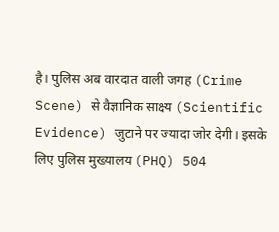है। पुलिस अब वारदात वाली जगह (Crime Scene) से वैज्ञानिक साक्ष्य (Scientific Evidence) जुटाने पर ज्यादा जोर देगी। इसके लिए पुलिस मुख्यालय (PHQ) 504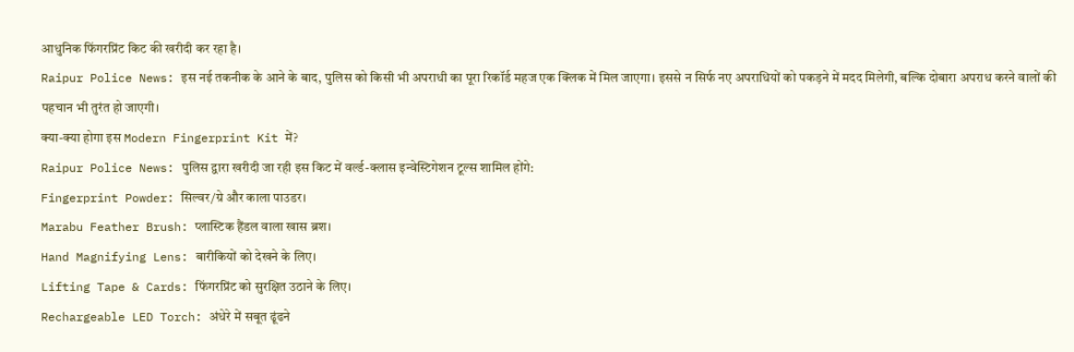आधुनिक फिंगरप्रिंट किट की खरीदी कर रहा है।
Raipur Police News: इस नई तकनीक के आने के बाद, पुलिस को किसी भी अपराधी का पूरा रिकॉर्ड महज एक क्लिक में मिल जाएगा। इससे न सिर्फ नए अपराधियों को पकड़ने में मदद मिलेगी, बल्कि दोबारा अपराध करने वालों की पहचान भी तुरंत हो जाएगी।
क्या-क्या होगा इस Modern Fingerprint Kit में?
Raipur Police News: पुलिस द्वारा खरीदी जा रही इस किट में वर्ल्ड-क्लास इन्वेस्टिगेशन टूल्स शामिल होंगे:
Fingerprint Powder: सिल्वर/ग्रे और काला पाउडर।
Marabu Feather Brush: प्लास्टिक हैंडल वाला खास ब्रश।
Hand Magnifying Lens: बारीकियों को देखने के लिए।
Lifting Tape & Cards: फिंगरप्रिंट को सुरक्षित उठाने के लिए।
Rechargeable LED Torch: अंधेरे में सबूत ढूंढने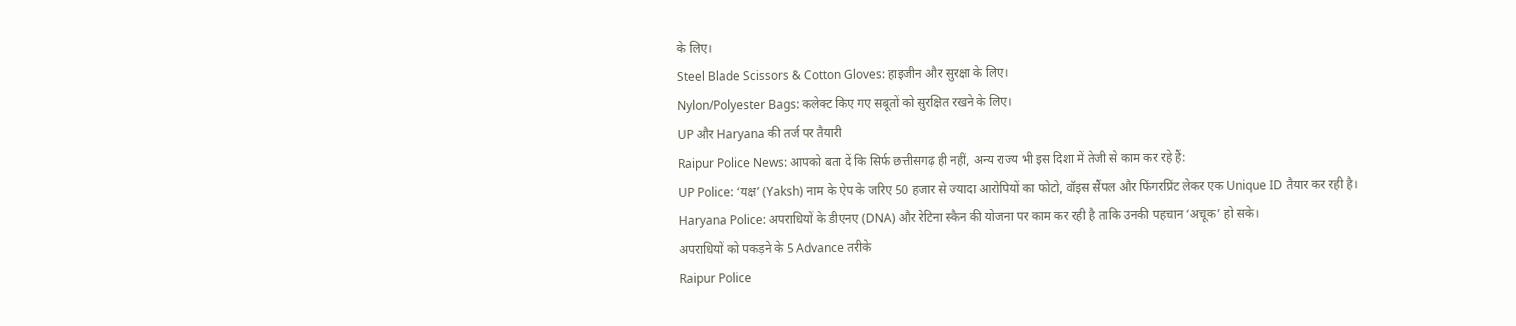के लिए।
Steel Blade Scissors & Cotton Gloves: हाइजीन और सुरक्षा के लिए।
Nylon/Polyester Bags: कलेक्ट किए गए सबूतों को सुरक्षित रखने के लिए।
UP और Haryana की तर्ज पर तैयारी
Raipur Police News: आपको बता दें कि सिर्फ छत्तीसगढ़ ही नहीं, अन्य राज्य भी इस दिशा में तेजी से काम कर रहे हैं:
UP Police: ‘यक्ष’ (Yaksh) नाम के ऐप के जरिए 50 हजार से ज्यादा आरोपियों का फोटो, वॉइस सैंपल और फिंगरप्रिंट लेकर एक Unique ID तैयार कर रही है।
Haryana Police: अपराधियों के डीएनए (DNA) और रेटिना स्कैन की योजना पर काम कर रही है ताकि उनकी पहचान ‘अचूक’ हो सके।
अपराधियों को पकड़ने के 5 Advance तरीके
Raipur Police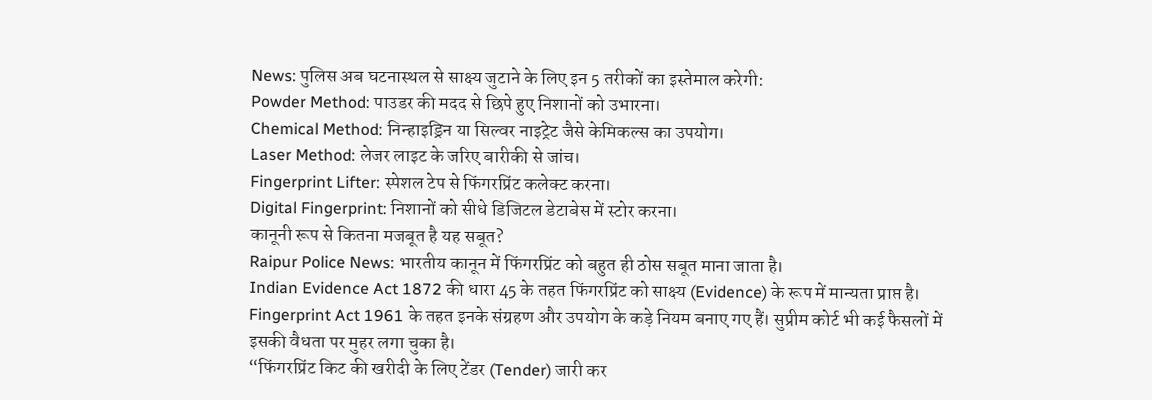News: पुलिस अब घटनास्थल से साक्ष्य जुटाने के लिए इन 5 तरीकों का इस्तेमाल करेगी:
Powder Method: पाउडर की मदद से छिपे हुए निशानों को उभारना।
Chemical Method: निन्हाइड्रिन या सिल्वर नाइट्रेट जैसे केमिकल्स का उपयोग।
Laser Method: लेजर लाइट के जरिए बारीकी से जांच।
Fingerprint Lifter: स्पेशल टेप से फिंगरप्रिंट कलेक्ट करना।
Digital Fingerprint: निशानों को सीधे डिजिटल डेटाबेस में स्टोर करना।
कानूनी रूप से कितना मजबूत है यह सबूत?
Raipur Police News: भारतीय कानून में फिंगरप्रिंट को बहुत ही ठोस सबूत माना जाता है।
Indian Evidence Act 1872 की धारा 45 के तहत फिंगरप्रिंट को साक्ष्य (Evidence) के रूप में मान्यता प्राप्त है।
Fingerprint Act 1961 के तहत इनके संग्रहण और उपयोग के कड़े नियम बनाए गए हैं। सुप्रीम कोर्ट भी कई फैसलों में इसकी वैधता पर मुहर लगा चुका है।
“फिंगरप्रिंट किट की खरीदी के लिए टेंडर (Tender) जारी कर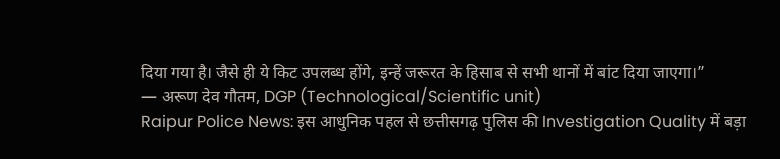दिया गया है। जैसे ही ये किट उपलब्ध होंगे, इन्हें जरूरत के हिसाब से सभी थानों में बांट दिया जाएगा।”
— अरूण देव गौतम, DGP (Technological/Scientific unit)
Raipur Police News: इस आधुनिक पहल से छत्तीसगढ़ पुलिस की Investigation Quality में बड़ा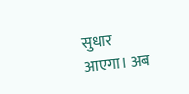सुधार आएगा। अब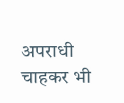अपराधी चाहकर भी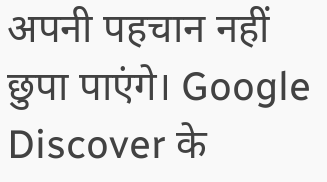अपनी पहचान नहीं छुपा पाएंगे। Google Discover के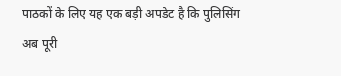पाठकों के लिए यह एक बड़ी अपडेट है कि पुलिसिंग अब पूरी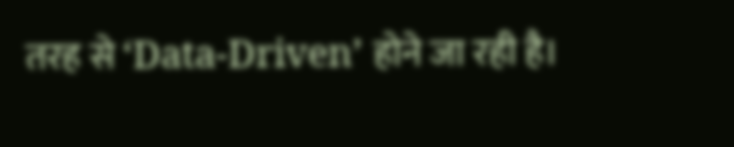तरह से ‘Data-Driven’ होने जा रही है।